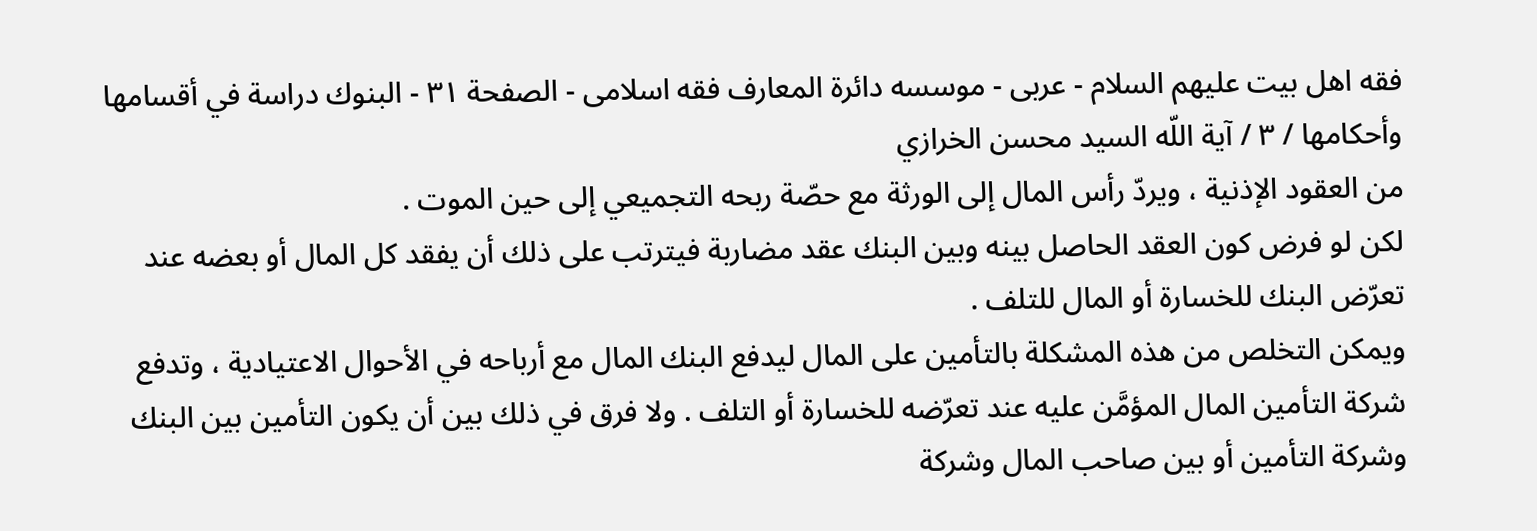فقه اهل بیت علیهم السلام - عربی - موسسه دائرة المعارف فقه اسلامی - الصفحة ٣١ - البنوك دراسة في أقسامها وأحكامها / ٣ / آية اللّه السيد محسن الخرازي
من العقود الإذنية ، ويردّ رأس المال إلى الورثة مع حصّة ربحه التجميعي إلى حين الموت .
لكن لو فرض كون العقد الحاصل بينه وبين البنك عقد مضاربة فيترتب على ذلك أن يفقد كل المال أو بعضه عند تعرّض البنك للخسارة أو المال للتلف .
ويمكن التخلص من هذه المشكلة بالتأمين على المال ليدفع البنك المال مع أرباحه في الأحوال الاعتيادية ، وتدفع شركة التأمين المال المؤمَّن عليه عند تعرّضه للخسارة أو التلف . ولا فرق في ذلك بين أن يكون التأمين بين البنك وشركة التأمين أو بين صاحب المال وشركة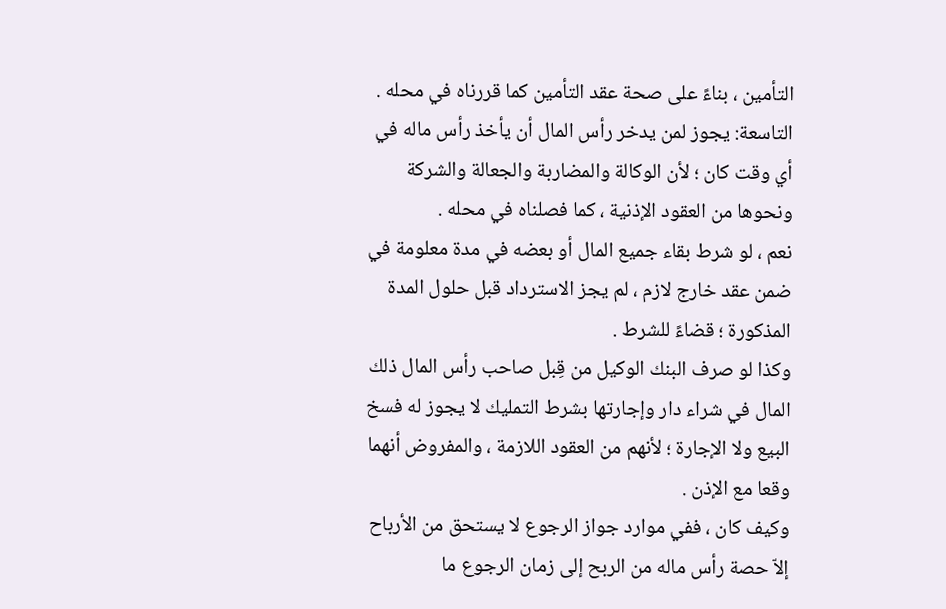التأمين ، بناءً على صحة عقد التأمين كما قررناه في محله .
التاسعة: يجوز لمن يدخر رأس المال أن يأخذ رأس ماله في أي وقت كان ؛ لأن الوكالة والمضاربة والجعالة والشركة ونحوها من العقود الإذنية ، كما فصلناه في محله .
نعم ، لو شرط بقاء جميع المال أو بعضه في مدة معلومة في ضمن عقد خارج لازم ، لم يجز الاسترداد قبل حلول المدة المذكورة ؛ قضاءً للشرط .
وكذا لو صرف البنك الوكيل من قِبل صاحب رأس المال ذلك المال في شراء دار وإجارتها بشرط التمليك لا يجوز له فسخ البيع ولا الإجارة ؛ لأنهم من العقود اللازمة ، والمفروض أنهما وقعا مع الإذن .
وكيف كان ، ففي موارد جواز الرجوع لا يستحق من الأرباح إلاّ حصة رأس ماله من الربح إلى زمان الرجوع ما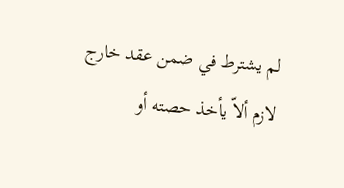لم يشترط في ضمن عقد خارج لازم ألاّ يأخذ حصته أو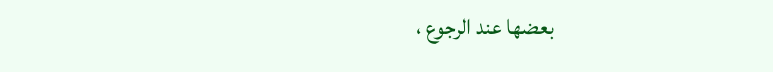بعضها عند الرجوع ،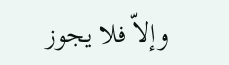وإلاّ فلا يجوز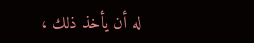له أن يأخذ ذلك ،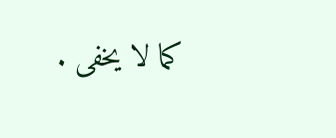كما لا يخفى .